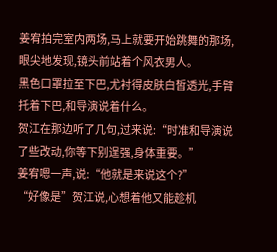姜宥拍完室内两场,马上就要开始跳舞的那场,眼尖地发现,镜头前站着个风衣男人。
黑色口罩拉至下巴,尤衬得皮肤白皙透光,手臂托着下巴,和导演说着什么。
贺江在那边听了几句,过来说:“时准和导演说了些改动,你等下别逞强,身体重要。”
姜宥嗯一声,说:“他就是来说这个?”
“好像是”贺江说,心想着他又能趁机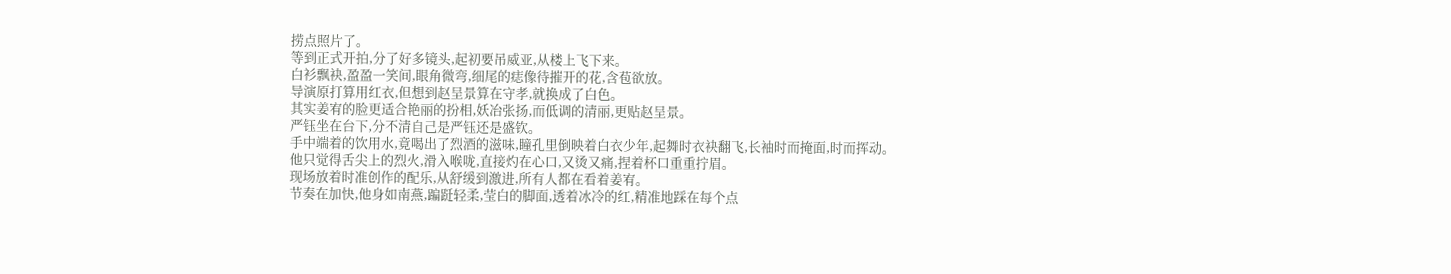捞点照片了。
等到正式开拍,分了好多镜头,起初要吊威亚,从楼上飞下来。
白衫飘袂,盈盈一笑间,眼角微弯,细尾的痣像待摧开的花,含苞欲放。
导演原打算用红衣,但想到赵呈景算在守孝,就换成了白色。
其实姜宥的脸更适合艳丽的扮相,妖冶张扬,而低调的清丽,更贴赵呈景。
严钰坐在台下,分不清自己是严钰还是盛钦。
手中端着的饮用水,竟喝出了烈酒的滋味,瞳孔里倒映着白衣少年,起舞时衣袂翻飞,长袖时而掩面,时而挥动。
他只觉得舌尖上的烈火,滑入喉咙,直接灼在心口,又烫又痛,捏着杯口重重拧眉。
现场放着时准创作的配乐,从舒缓到激进,所有人都在看着姜宥。
节奏在加快,他身如南燕,蹁跹轻柔,莹白的脚面,透着冰冷的红,精准地踩在每个点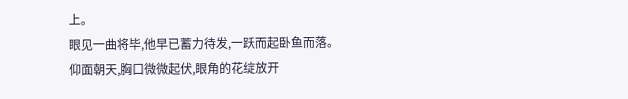上。
眼见一曲将毕,他早已蓄力待发,一跃而起卧鱼而落。
仰面朝天,胸口微微起伏,眼角的花绽放开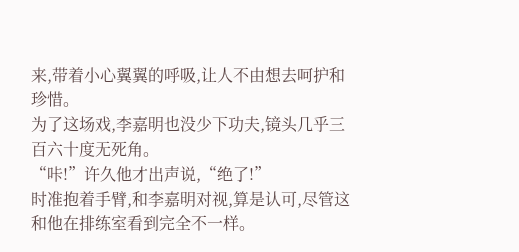来,带着小心翼翼的呼吸,让人不由想去呵护和珍惜。
为了这场戏,李嘉明也没少下功夫,镜头几乎三百六十度无死角。
“咔!”许久他才出声说,“绝了!”
时准抱着手臂,和李嘉明对视,算是认可,尽管这和他在排练室看到完全不一样。